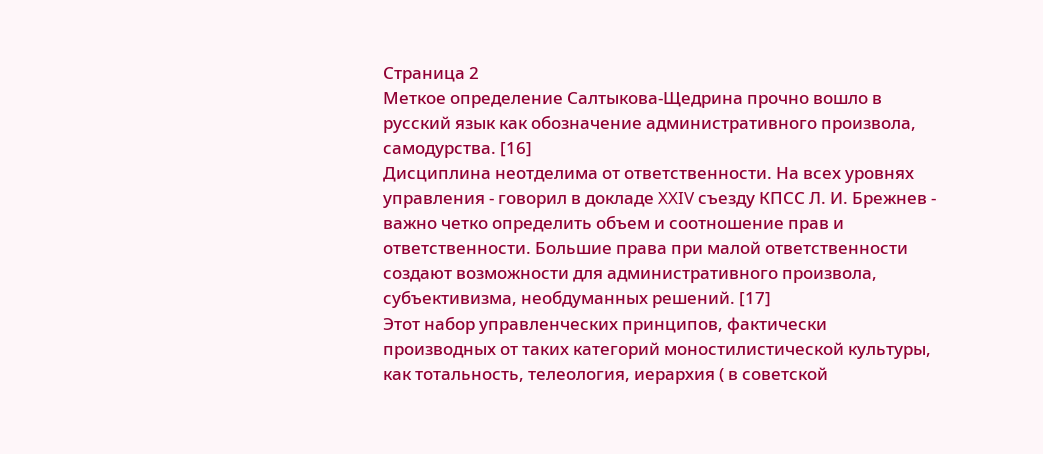Cтраница 2
Меткое определение Салтыкова-Щедрина прочно вошло в русский язык как обозначение административного произвола, самодурства. [16]
Дисциплина неотделима от ответственности. На всех уровнях управления - говорил в докладе XXIV съезду КПСС Л. И. Брежнев - важно четко определить объем и соотношение прав и ответственности. Большие права при малой ответственности создают возможности для административного произвола, субъективизма, необдуманных решений. [17]
Этот набор управленческих принципов, фактически производных от таких категорий моностилистической культуры, как тотальность, телеология, иерархия ( в советской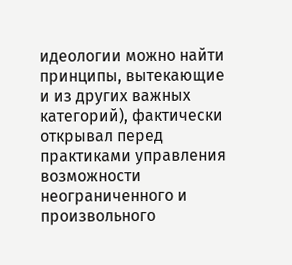идеологии можно найти принципы, вытекающие и из других важных категорий), фактически открывал перед практиками управления возможности неограниченного и произвольного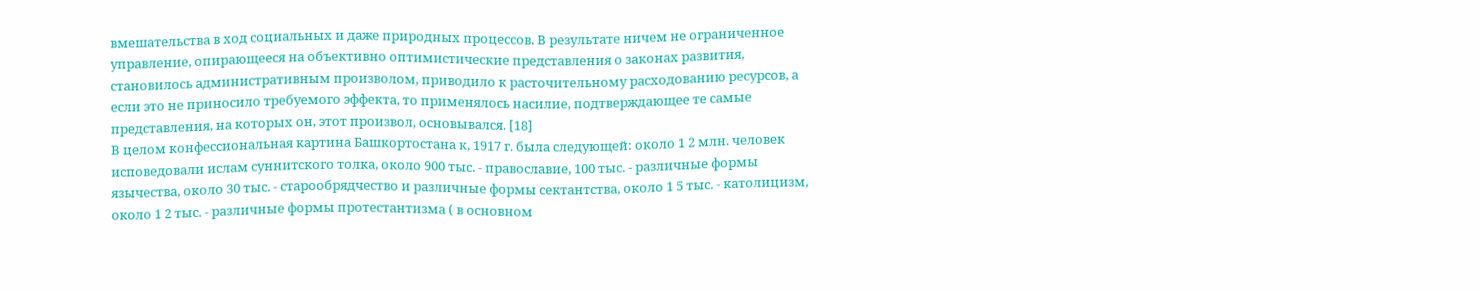вмешательства в ход социальных и даже природных процессов. В результате ничем не ограниченное управление, опирающееся на объективно оптимистические представления о законах развития, становилось административным произволом, приводило к расточительному расходованию ресурсов, а если это не приносило требуемого эффекта, то применялось насилие, подтверждающее те самые представления, на которых он, этот произвол, основывался. [18]
В целом конфессиональная картина Башкортостана к, 1917 г. была следующей: около 1 2 млн. человек исповедовали ислам суннитского толка, около 900 тыс. - православие, 100 тыс. - различные формы язычества, около 30 тыс. - старообрядчество и различные формы сектантства, около 1 5 тыс. - католицизм, около 1 2 тыс. - различные формы протестантизма ( в основном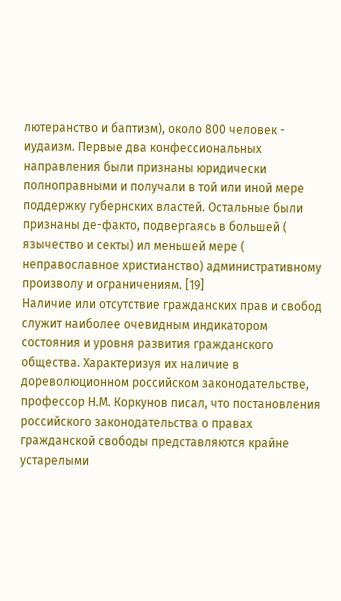лютеранство и баптизм), около 800 человек - иудаизм. Первые два конфессиональных направления были признаны юридически полноправными и получали в той или иной мере поддержку губернских властей. Остальные были признаны де-факто, подвергаясь в большей ( язычество и секты) ил меньшей мере ( неправославное христианство) административному произволу и ограничениям. [19]
Наличие или отсутствие гражданских прав и свобод служит наиболее очевидным индикатором состояния и уровня развития гражданского общества. Характеризуя их наличие в дореволюционном российском законодательстве, профессор Н.М. Коркунов писал, что постановления российского законодательства о правах гражданской свободы представляются крайне устарелыми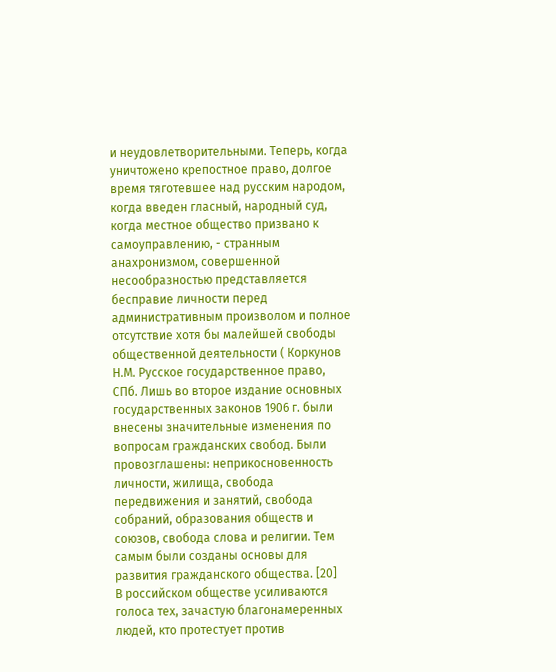и неудовлетворительными. Теперь, когда уничтожено крепостное право, долгое время тяготевшее над русским народом, когда введен гласный, народный суд, когда местное общество призвано к самоуправлению, - странным анахронизмом, совершенной несообразностью представляется бесправие личности перед административным произволом и полное отсутствие хотя бы малейшей свободы общественной деятельности ( Коркунов Н.М. Русское государственное право, СПб. Лишь во второе издание основных государственных законов 1906 г. были внесены значительные изменения по вопросам гражданских свобод. Были провозглашены: неприкосновенность личности, жилища, свобода передвижения и занятий, свобода собраний, образования обществ и союзов, свобода слова и религии. Тем самым были созданы основы для развития гражданского общества. [20]
В российском обществе усиливаются голоса тех, зачастую благонамеренных людей, кто протестует против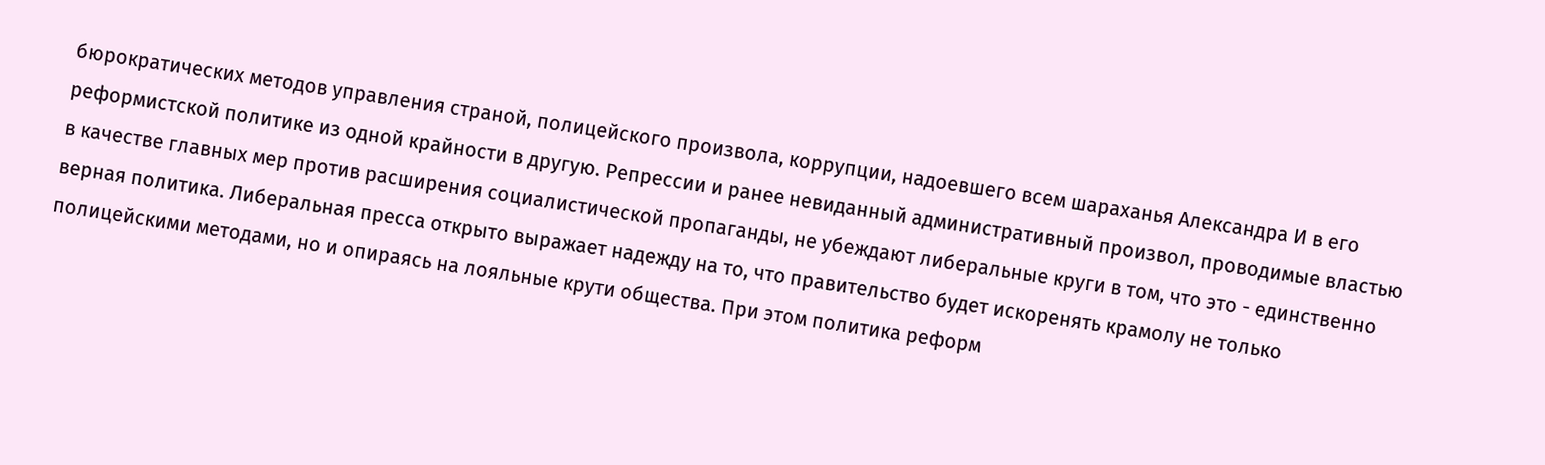бюрократических методов управления страной, полицейского произвола, коррупции, надоевшего всем шараханья Александра И в его реформистской политике из одной крайности в другую. Репрессии и ранее невиданный административный произвол, проводимые властью в качестве главных мер против расширения социалистической пропаганды, не убеждают либеральные круги в том, что это - единственно верная политика. Либеральная пресса открыто выражает надежду на то, что правительство будет искоренять крамолу не только полицейскими методами, но и опираясь на лояльные крути общества. При этом политика реформ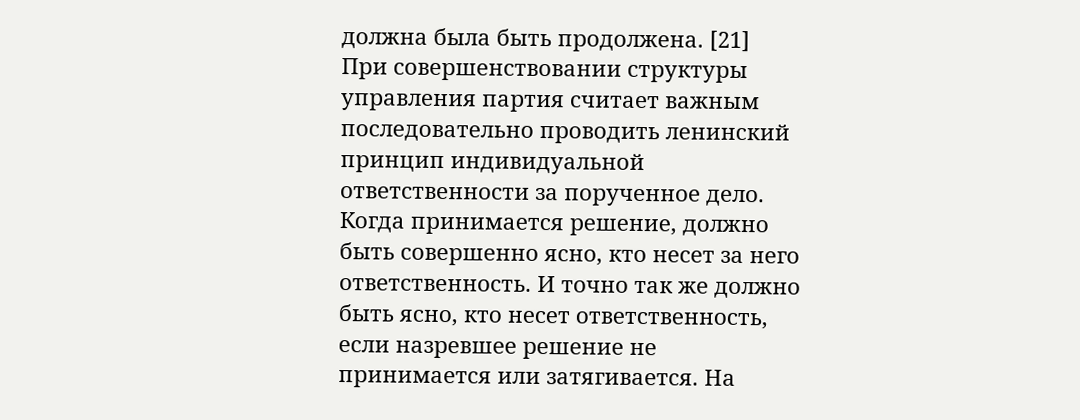должна была быть продолжена. [21]
При совершенствовании структуры управления партия считает важным последовательно проводить ленинский принцип индивидуальной ответственности за порученное дело. Когда принимается решение, должно быть совершенно ясно, кто несет за него ответственность. И точно так же должно быть ясно, кто несет ответственность, если назревшее решение не принимается или затягивается. На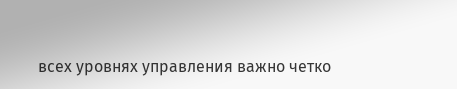всех уровнях управления важно четко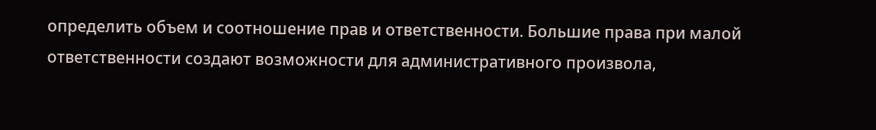определить объем и соотношение прав и ответственности. Большие права при малой ответственности создают возможности для административного произвола,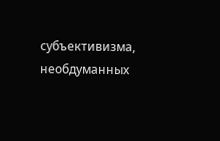субъективизма, необдуманных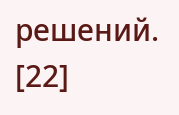решений. [22]